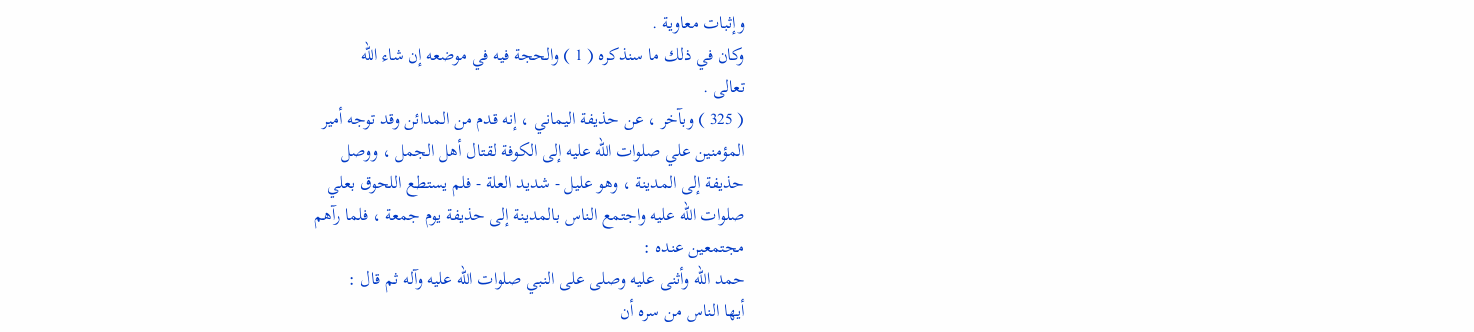وإثبات معاوية .
وكان في ذلك ما سنذكره ( 1 ) والحجة فيه في موضعه إن شاء الله
تعالى .
( 325 ) وبآخر ، عن حذيفة اليماني ، إنه قدم من المدائن وقد توجه أمير
المؤمنين علي صلوات الله عليه إلى الكوفة لقتال أهل الجمل ، ووصل
حذيفة إلى المدينة ، وهو عليل - شديد العلة - فلم يستطع اللحوق بعلي
صلوات الله عليه واجتمع الناس بالمدينة إلى حذيفة يوم جمعة ، فلما رآهم
مجتمعين عنده :
حمد الله وأثنى عليه وصلى على النبي صلوات الله عليه وآله ثم قال :
أيها الناس من سره أن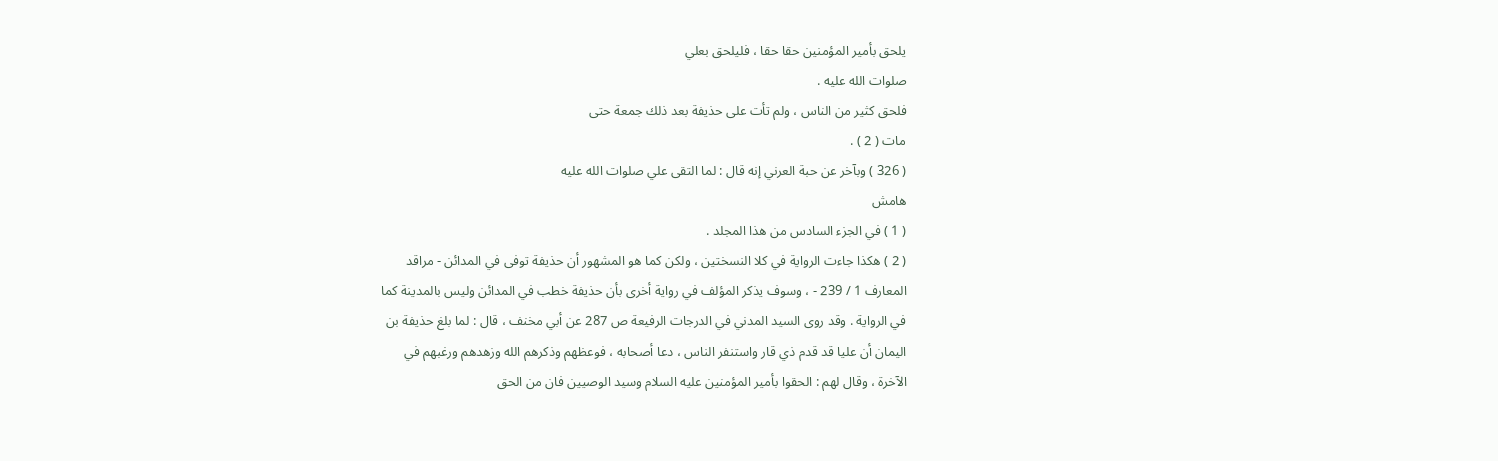يلحق بأمير المؤمنين حقا حقا ، فليلحق بعلي
صلوات الله عليه .
فلحق كثير من الناس ، ولم تأت على حذيفة بعد ذلك جمعة حتى
مات ( 2 ) .
( 326 ) وبآخر عن حبة العرني إنه قال : لما التقى علي صلوات الله عليه
هامش
( 1 ) في الجزء السادس من هذا المجلد .
( 2 ) هكذا جاءت الرواية في كلا النسختين ، ولكن كما هو المشهور أن حذيفة توفى في المدائن - مراقد
المعارف 1 / 239 - ، وسوف يذكر المؤلف في رواية أخرى بأن حذيفة خطب في المدائن وليس بالمدينة كما
في الرواية . وقد روى السيد المدني في الدرجات الرفيعة ص 287 عن أبي مخنف ، قال : لما بلغ حذيفة بن
اليمان أن عليا قد قدم ذي قار واستنفر الناس ، دعا أصحابه ، فوعظهم وذكرهم الله وزهدهم ورغبهم في
الآخرة ، وقال لهم : الحقوا بأمير المؤمنين عليه السلام وسيد الوصيين فان من الحق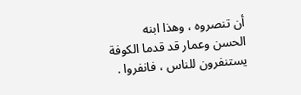أن تنصروه ، وهذا ابنه
الحسن وعمار قد قدما الكوفة يستنفرون للناس ، فانفروا .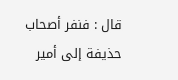قال : فنفر أصحاب حذيفة إلى أمير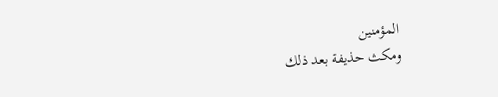المؤمنين
ومكث حذيفة بعد ذلك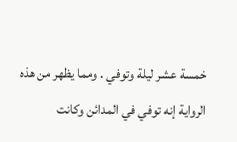خمسة عشر ليلة وتوفي . ومما يظهر من هذه الرواية إنه توفي في المدائن وكانت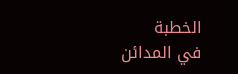الخطبة
في المدائن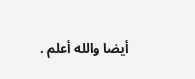أيضا والله أعلم .